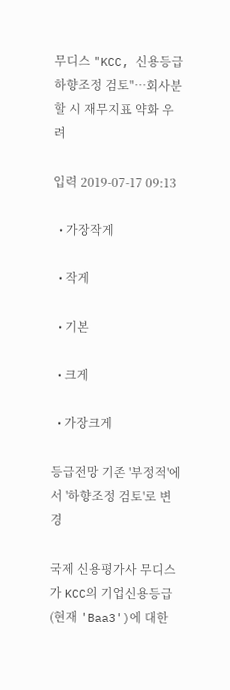무디스 "KCC, 신용등급 하향조정 검토"…회사분할 시 재무지표 약화 우려

입력 2019-07-17 09:13

  • 가장작게

  • 작게

  • 기본

  • 크게

  • 가장크게

등급전망 기존 '부정적'에서 '하향조정 검토'로 변경

국제 신용평가사 무디스가 KCC의 기업신용등급(현재 'Baa3')에 대한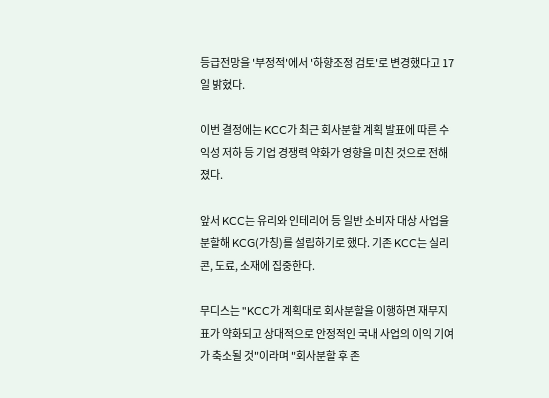등급전망을 '부정적'에서 '하향조정 검토'로 변경했다고 17일 밝혔다.

이번 결정에는 KCC가 최근 회사분할 계획 발표에 따른 수익성 저하 등 기업 경쟁력 약화가 영향을 미친 것으로 전해졌다.

앞서 KCC는 유리와 인테리어 등 일반 소비자 대상 사업을 분할해 KCG(가칭)를 설립하기로 했다. 기존 KCC는 실리콘, 도료, 소재에 집중한다.

무디스는 "KCC가 계획대로 회사분할을 이행하면 재무지표가 약화되고 상대적으로 안정적인 국내 사업의 이익 기여가 축소될 것"이라며 "회사분할 후 존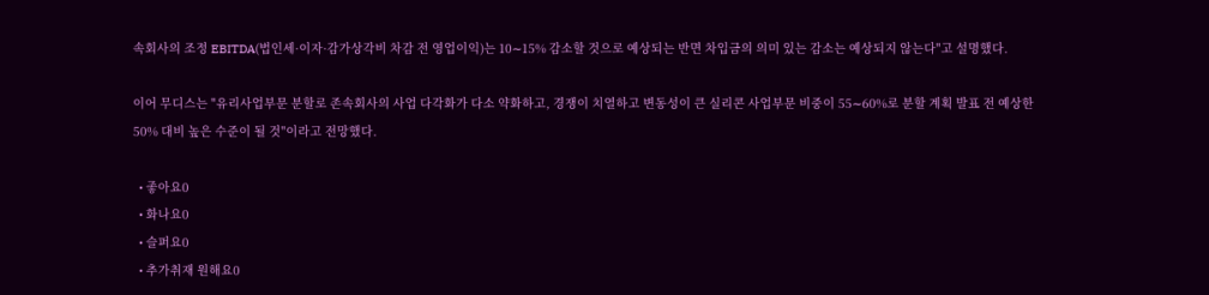속회사의 조정 EBITDA(법인세·이자·감가상각비 차감 전 영업이익)는 10∼15% 감소할 것으로 예상되는 반면 차입금의 의미 있는 감소는 예상되지 않는다"고 설명했다.

이어 무디스는 "유리사업부문 분할로 존속회사의 사업 다각화가 다소 약화하고, 경쟁이 치열하고 변동성이 큰 실리콘 사업부문 비중이 55∼60%로 분할 계획 발표 전 예상한 50% 대비 높은 수준이 될 것"이라고 전망했다.

  • 좋아요0
  • 화나요0
  • 슬퍼요0
  • 추가취재 원해요0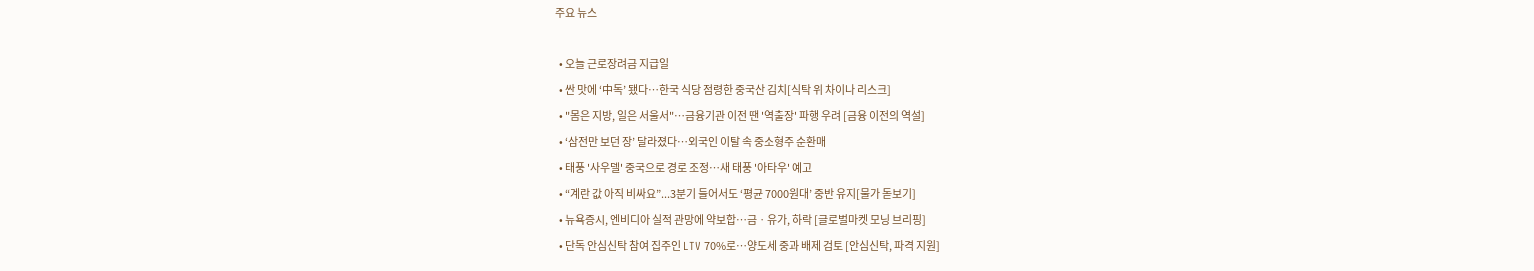주요 뉴스

  • 오늘 근로장려금 지급일
  • 싼 맛에 ‘中독’ 됐다⋯한국 식당 점령한 중국산 김치[식탁 위 차이나 리스크]
  • "몸은 지방, 일은 서울서"⋯금융기관 이전 땐 '역출장' 파행 우려 [금융 이전의 역설]
  • ‘삼전만 보던 장’ 달라졌다…외국인 이탈 속 중소형주 순환매
  • 태풍 '사우델' 중국으로 경로 조정…새 태풍 '아타우' 예고
  • “계란 값 아직 비싸요”...3분기 들어서도 ‘평균 7000원대’ 중반 유지[물가 돋보기]
  • 뉴욕증시, 엔비디아 실적 관망에 약보합⋯금ㆍ유가, 하락 [글로벌마켓 모닝 브리핑]
  • 단독 안심신탁 참여 집주인 LTV 70%로⋯양도세 중과 배제 검토 [안심신탁, 파격 지원]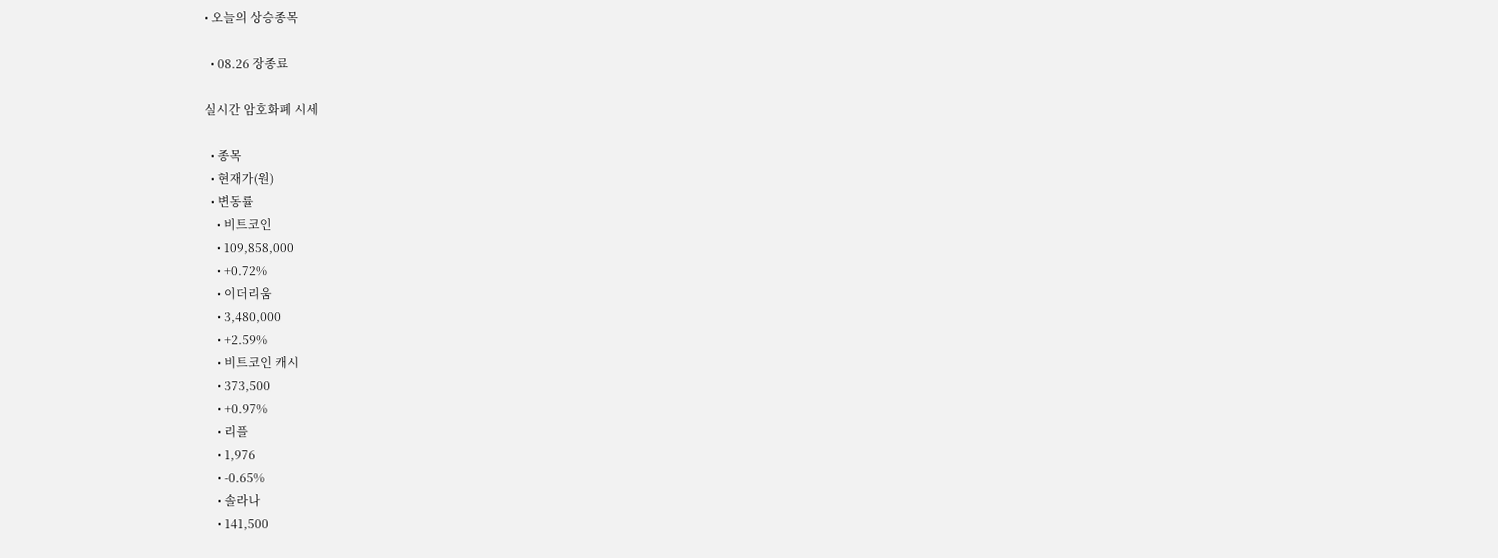• 오늘의 상승종목

  • 08.26 장종료

실시간 암호화폐 시세

  • 종목
  • 현재가(원)
  • 변동률
    • 비트코인
    • 109,858,000
    • +0.72%
    • 이더리움
    • 3,480,000
    • +2.59%
    • 비트코인 캐시
    • 373,500
    • +0.97%
    • 리플
    • 1,976
    • -0.65%
    • 솔라나
    • 141,500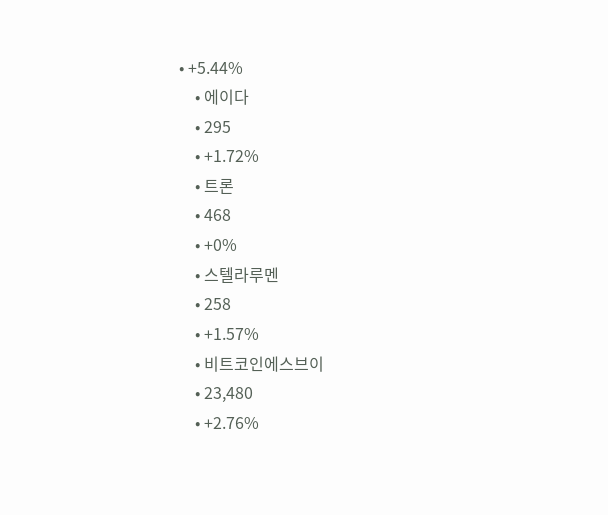• +5.44%
    • 에이다
    • 295
    • +1.72%
    • 트론
    • 468
    • +0%
    • 스텔라루멘
    • 258
    • +1.57%
    • 비트코인에스브이
    • 23,480
    • +2.76%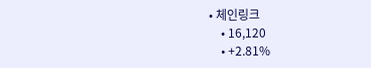• 체인링크
    • 16,120
    • +2.81%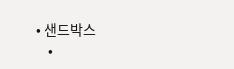• 샌드박스
    •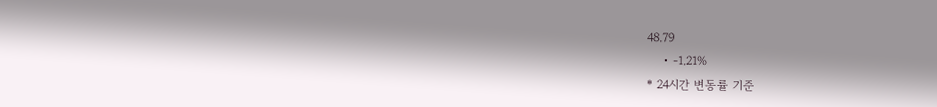48.79
    • -1.21%
* 24시간 변동률 기준